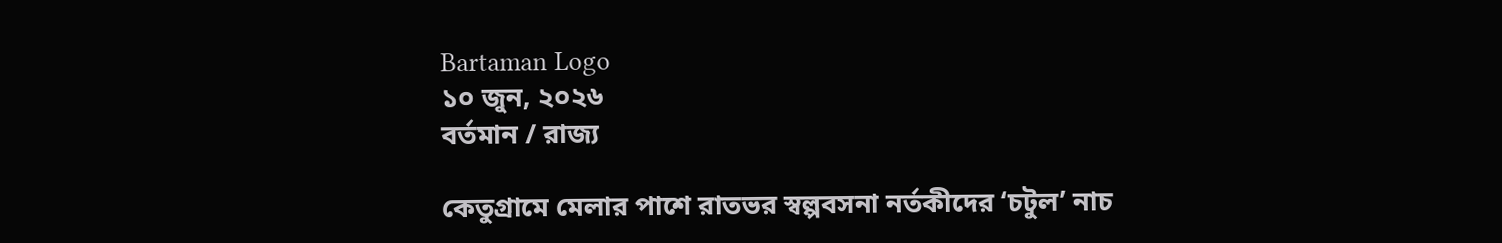Bartaman Logo
১০ জুন, ২০২৬
বর্তমান / রাজ্য

কেতুগ্রামে মেলার পাশে রাতভর স্বল্পবসনা নর্তকীদের ‘চটুল’ নাচ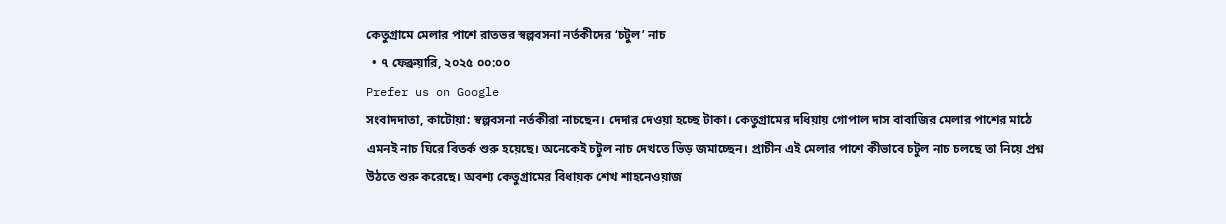কেতুগ্রামে মেলার পাশে রাতভর স্বল্পবসনা নর্তকীদের ‘চটুল’ নাচ
  • ৭ ফেব্রুয়ারি, ২০২৫ ০০:০০
Prefer us on Google
সংবাদদাতা, কাটোয়া: স্বল্পবসনা নর্তকীরা নাচছেন। দেদার দেওয়া হচ্ছে টাকা। কেতুগ্রামের দধিয়ায় গোপাল দাস বাবাজির মেলার পাশের মাঠে এমনই নাচ ঘিরে বিতর্ক শুরু হয়েছে। অনেকেই চটুল নাচ দেখতে ভিড় জমাচ্ছেন। প্রাচীন এই মেলার পাশে কীভাবে চটুল নাচ চলছে তা নিয়ে প্রশ্ন উঠতে শুরু করেছে। অবশ্য কেতুগ্রামের বিধায়ক শেখ শাহনেওয়াজ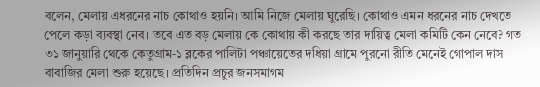বলেন, মেলায় এধরনের নাচ কোথাও হয়নি। আমি নিজে মেলায় ঘুরেছি। কোথাও এমন ধরনের নাচ দেখতে পেলে কড়া ব্যবস্থা নেব। তবে এত বড় মেলায় কে কোথায় কী করছে তার দায়িত্ব মেলা কমিটি কেন নেবে? গত ৩১ জানুয়ারি থেকে কেতুগ্রাম-১ ব্লকের পালিটা পঞ্চায়েতের দধিয়া গ্রামে পুরনো রীতি মেনেই গোপাল দাস বাবাজির মেলা শুরু হয়েছে। প্রতিদিন প্রচুর জনসমাগম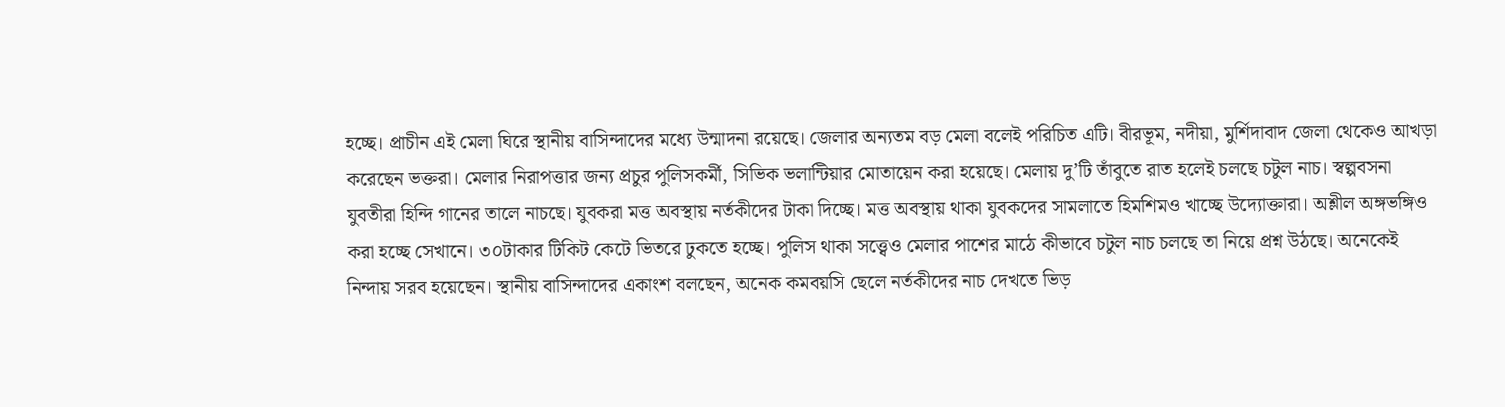হচ্ছে। প্রাচীন এই মেলা ঘিরে স্থানীয় বাসিন্দাদের মধ্যে উন্মাদনা রয়েছে। জেলার অন্যতম বড় মেলা বলেই পরিচিত এটি। বীরভূম, নদীয়া, মুর্শিদাবাদ জেলা থেকেও আখড়া করেছেন ভক্তরা। মেলার নিরাপত্তার জন্য প্রচুর পুলিসকর্মী, সিভিক ভলান্টিয়ার মোতায়েন করা হয়েছে। মেলায় দু’টি তাঁবুতে রাত হলেই চলছে চটুল নাচ। স্বল্পবসনা যুবতীরা হিন্দি গানের তালে নাচছে। যুবকরা মত্ত অবস্থায় নর্তকীদের টাকা দিচ্ছে। মত্ত অবস্থায় থাকা যুবকদের সামলাতে হিমশিমও খাচ্ছে উদ্যোক্তারা। অশ্লীল অঙ্গভঙ্গিও করা হচ্ছে সেখানে। ৩০টাকার টিকিট কেটে ভিতরে ঢুকতে হচ্ছে। পুলিস থাকা সত্ত্বেও মেলার পাশের মাঠে কীভাবে চটুল নাচ চলছে তা নিয়ে প্রশ্ন উঠছে। অনেকেই নিন্দায় সরব হয়েছেন। স্থানীয় বাসিন্দাদের একাংশ বলছেন, অনেক কমবয়সি ছেলে নর্তকীদের নাচ দেখতে ভিড়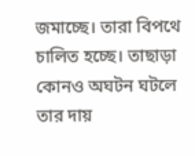জমাচ্ছে। তারা বিপথে চালিত হচ্ছে। তাছাড়া কোনও অঘটন ঘটলে তার দায়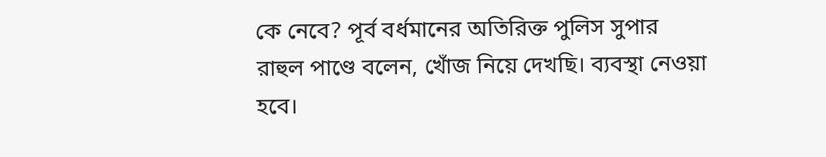কে নেবে? পূর্ব বর্ধমানের অতিরিক্ত পুলিস সুপার রাহুল পাণ্ডে বলেন, খোঁজ নিয়ে দেখছি। ব্যবস্থা নেওয়া হবে।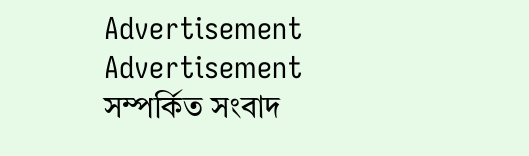Advertisement
Advertisement
সম্পর্কিত সংবাদ